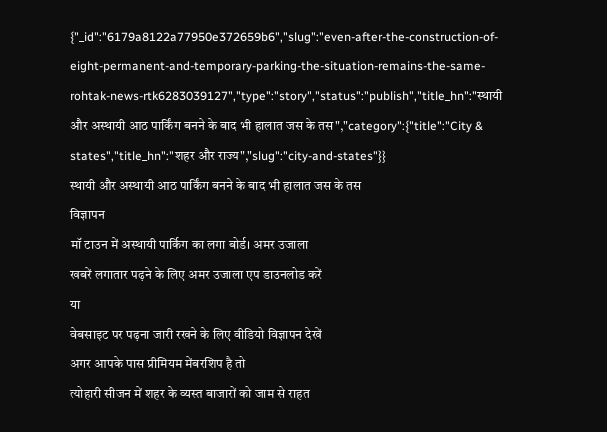{"_id":"6179a8122a77950e372659b6","slug":"even-after-the-construction-of-eight-permanent-and-temporary-parking-the-situation-remains-the-same-rohtak-news-rtk6283039127","type":"story","status":"publish","title_hn":"स्थायी और अस्थायी आठ पार्किंग बनने के बाद भी हालात जस के तस","category":{"title":"City & states","title_hn":"शहर और राज्य","slug":"city-and-states"}}
स्थायी और अस्थायी आठ पार्किंग बनने के बाद भी हालात जस के तस
विज्ञापन
मॉ टाउन में अस्थायी पार्किग का लगा बोर्ड। अमर उजाला
खबरें लगातार पढ़ने के लिए अमर उजाला एप डाउनलोड करें
या
वेबसाइट पर पढ़ना जारी रखने के लिए वीडियो विज्ञापन देखें
अगर आपके पास प्रीमियम मेंबरशिप है तो
त्योहारी सीजन में शहर के व्यस्त बाजारों को जाम से राहत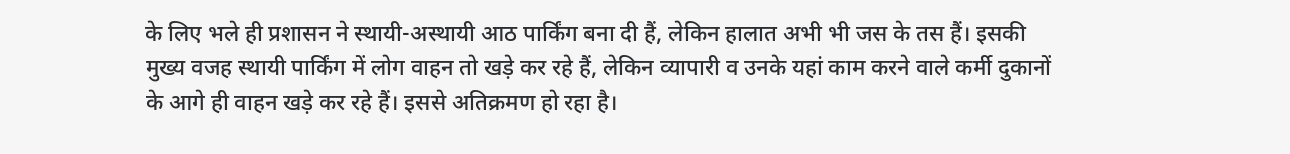के लिए भले ही प्रशासन ने स्थायी-अस्थायी आठ पार्किंग बना दी हैं, लेकिन हालात अभी भी जस के तस हैं। इसकी मुख्य वजह स्थायी पार्किंग में लोग वाहन तो खड़े कर रहे हैं, लेकिन व्यापारी व उनके यहां काम करने वाले कर्मी दुकानों के आगे ही वाहन खड़े कर रहे हैं। इससे अतिक्रमण हो रहा है।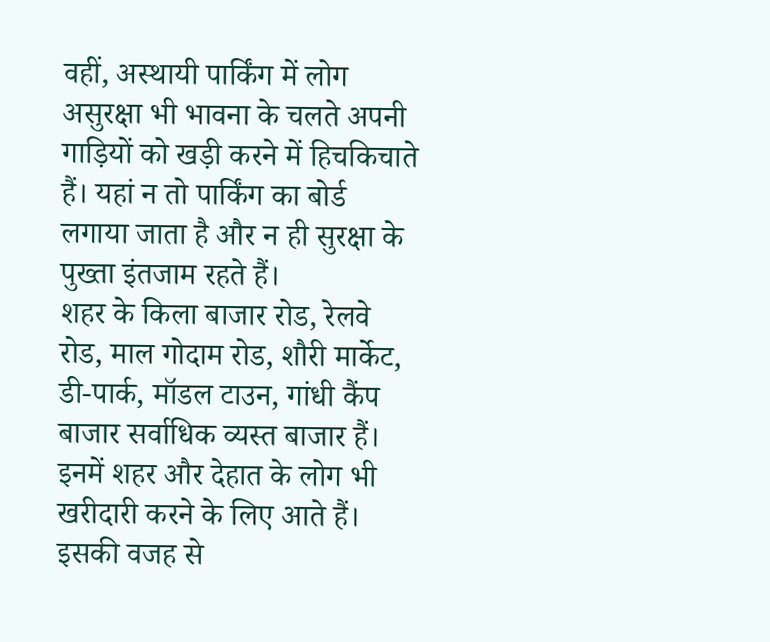वहीं, अस्थायी पार्किंग में लोग असुरक्षा भी भावना के चलते अपनी गाड़ियों को खड़ी करने में हिचकिचाते हैं। यहां न तो पार्किंग का बोर्ड लगाया जाता है और न ही सुरक्षा के पुख्ता इंतजाम रहते हैं।
शहर के किला बाजार रोड, रेलवे रोड, माल गोदाम रोड, शौरी मार्केट, डी-पार्क, मॉडल टाउन, गांधी कैंप बाजार सर्वाधिक व्यस्त बाजार हैं। इनमें शहर और देहात के लोग भी खरीदारी करने के लिए आते हैं। इसकी वजह से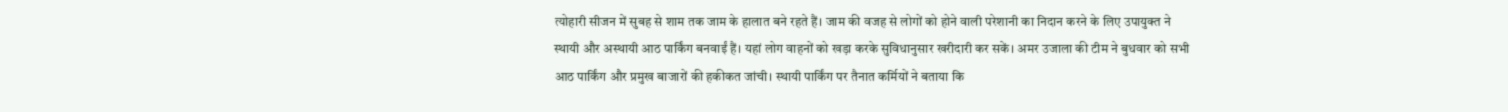त्योहारी सीजन में सुबह से शाम तक जाम के हालात बने रहते हैं। जाम की वजह से लोगों को होने वाली परेशानी का निदान करने के लिए उपायुक्त ने स्थायी और अस्थायी आठ पार्किंग बनवाईं हैं। यहां लोग वाहनों को खड़ा करके सुविधानुसार खरीदारी कर सकें। अमर उजाला की टीम ने बुधवार को सभी आठ पार्किंग और प्रमुख बाजारों की हकीकत जांची। स्थायी पार्किंग पर तैनात कर्मियों ने बताया कि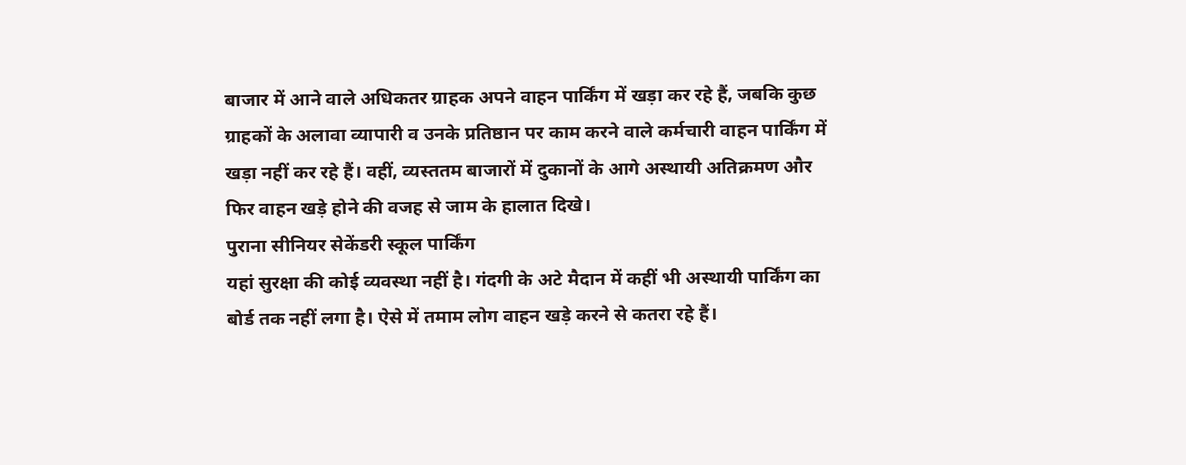बाजार में आने वाले अधिकतर ग्राहक अपने वाहन पार्किंग में खड़ा कर रहे हैं, जबकि कुछ ग्राहकों के अलावा व्यापारी व उनके प्रतिष्ठान पर काम करने वाले कर्मचारी वाहन पार्किंग में खड़ा नहीं कर रहे हैं। वहीं, व्यस्ततम बाजारों में दुकानों के आगे अस्थायी अतिक्रमण और फिर वाहन खड़े होने की वजह से जाम के हालात दिखे।
पुराना सीनियर सेकेंडरी स्कूल पार्किंग
यहां सुरक्षा की कोई व्यवस्था नहीं है। गंदगी के अटे मैदान में कहीं भी अस्थायी पार्किंग का बोर्ड तक नहीं लगा है। ऐसे में तमाम लोग वाहन खड़े करने से कतरा रहे हैं।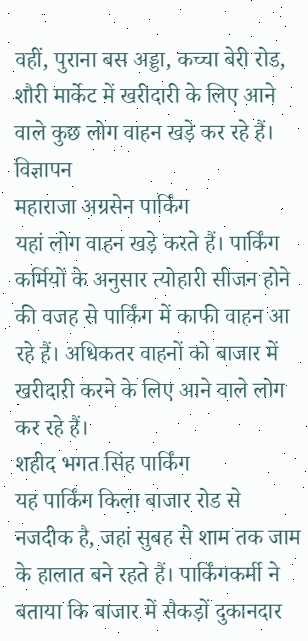वहीं, पुराना बस अड्डा, कच्चा बेरी रोड, शौरी मार्केट में खरीदारी के लिए आने वाले कुछ लोग वाहन खड़े कर रहे हैं।
विज्ञापन
महाराजा अग्रसेन पार्किंग
यहां लोग वाहन खड़े करते हैं। पार्किंग कर्मियों के अनुसार त्योहारी सीजन होने की वजह से पार्किंग में काफी वाहन आ रहे हैं। अधिकतर वाहनों को बाजार में खरीदारी करने के लिए आने वाले लोग कर रहे हैं।
शहीद भगत सिंह पार्किंग
यह पार्किंग किला बाजार रोड से नजदीक है, जहां सुबह से शाम तक जाम के हालात बने रहते हैं। पार्किंगकर्मी ने बताया कि बाजार में सैकड़ों दुकानदार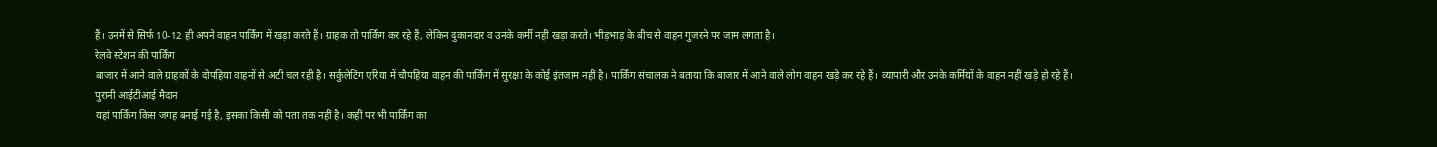हैं। उनमें से सिर्फ 10-12 ही अपने वाहन पार्किंग में खड़ा करते हैं। ग्राहक तो पार्किंग कर रहे हैं, लेकिन दुकानदार व उनके कर्मी नहीं खड़ा करते। भीड़भाड़ के बीच से वाहन गुजरने पर जाम लगता है।
रेलवे स्टेशन की पार्किंग
बाजार में आने वाले ग्राहकों के दोपहिया वाहनों से अटी चल रही है। सर्कुलेटिंग एरिया में चौपहिया वाहन की पार्किंग में सुरक्षा के कोई इंतजाम नहीं है। पार्किंग संचालक ने बताया कि बाजार में आने वाले लोग वाहन खड़े कर रहे हैं। व्यापारी और उनके कर्मियों के वाहन नहीं खड़े हो रहे हैं।
पुरानी आईटीआई मैदान
यहां पार्किंग किस जगह बनाई गई है, इसका किसी को पता तक नहीं है। कहीं पर भी पार्किंग का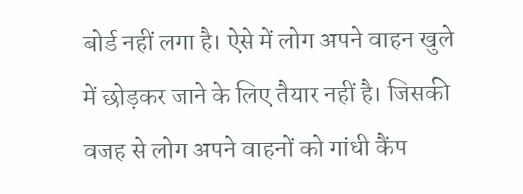बोर्ड नहीं लगा है। ऐसे में लोग अपने वाहन खुले में छोड़कर जाने के लिए तैयार नहीं है। जिसकी वजह से लोग अपने वाहनों को गांधी कैंप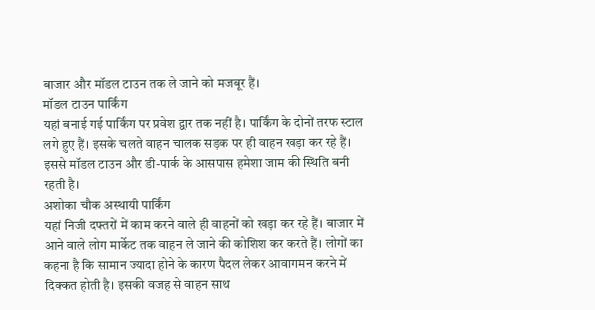बाजार और मॉडल टाउन तक ले जाने को मजबूर हैं।
मॉडल टाउन पार्किंग
यहां बनाई गई पार्किंग पर प्रवेश द्वार तक नहीं है। पार्किंग के दोनों तरफ स्टाल लगे हुए हैं। इसके चलते वाहन चालक सड़क पर ही वाहन खड़ा कर रहे हैं। इससे मॉडल टाउन और डी-पार्क के आसपास हमेशा जाम की स्थिति बनी रहती है।
अशोका चौक अस्थायी पार्किंग
यहां निजी दफ्तरों में काम करने वाले ही वाहनों को खड़ा कर रहे हैं। बाजार में आने वाले लोग मार्केट तक वाहन ले जाने की कोशिश कर करते हैं। लोगों का कहना है कि सामान ज्यादा होने के कारण पैदल लेकर आवागमन करने में दिक्कत होती है। इसकी वजह से वाहन साथ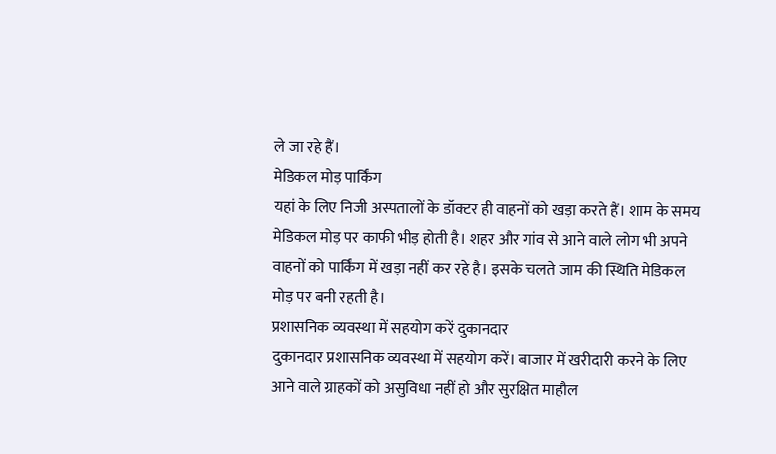ले जा रहे हैं।
मेडिकल मोड़ पार्किंग
यहां के लिए निजी अस्पतालों के डॉक्टर ही वाहनों को खड़ा करते हैं। शाम के समय मेडिकल मोड़ पर काफी भीड़ होती है। शहर और गांव से आने वाले लोग भी अपने वाहनों को पार्किंग में खड़ा नहीं कर रहे है। इसके चलते जाम की स्थिति मेडिकल मोड़ पर बनी रहती है।
प्रशासनिक व्यवस्था में सहयोग करें दुकानदार
दुकानदार प्रशासनिक व्यवस्था में सहयोग करें। बाजार में खरीदारी करने के लिए आने वाले ग्राहकों को असुविधा नहीं हो और सुरक्षित माहौल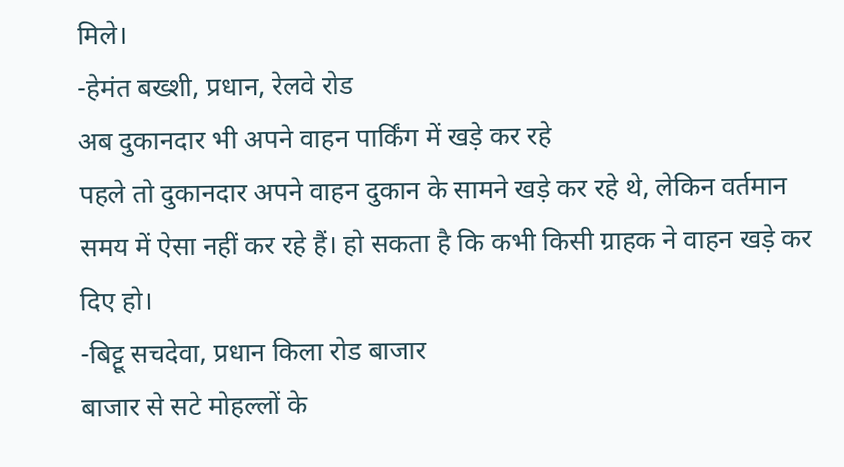मिले।
-हेमंत बख्शी, प्रधान, रेलवे रोड
अब दुकानदार भी अपने वाहन पार्किंग में खड़े कर रहे
पहले तो दुकानदार अपने वाहन दुकान के सामने खड़े कर रहे थे, लेकिन वर्तमान समय में ऐसा नहीं कर रहे हैं। हो सकता है कि कभी किसी ग्राहक ने वाहन खड़े कर दिए हो।
-बिट्टू सचदेवा, प्रधान किला रोड बाजार
बाजार से सटे मोहल्लों के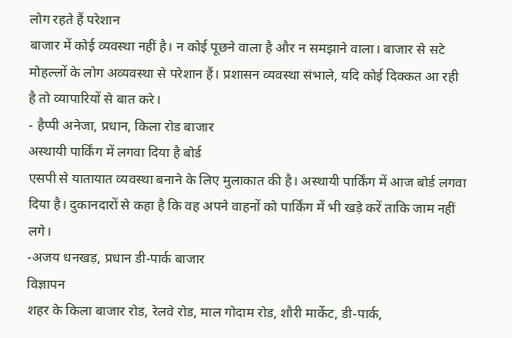लोग रहते हैं परेशान
बाजार में कोई व्यवस्था नहीं है। न कोई पूछने वाला है और न समझाने वाला। बाजार से सटे मोहल्लों के लोग अव्यवस्था से परेशान हैं। प्रशासन व्यवस्था संभाले, यदि कोई दिक्कत आ रही है तो व्यापारियों से बात करे।
- हैप्पी अनेजा, प्रधान, किला रोड बाजार
अस्थायी पार्किंग में लगवा दिया है बोर्ड
एसपी से यातायात व्यवस्था बनाने के लिए मुलाकात की है। अस्थायी पार्किंग में आज बोर्ड लगवा दिया है। दुकानदारों से कहा है कि वह अपने वाहनों को पार्किंग में भी खड़े करें ताकि जाम नहीं लगे।
-अजय धनखड़, प्रधान डी-पार्क बाजार
विज्ञापन
शहर के किला बाजार रोड, रेलवे रोड, माल गोदाम रोड, शौरी मार्केट, डी-पार्क,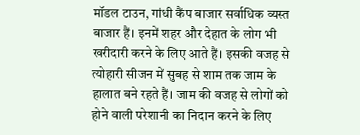मॉडल टाउन, गांधी कैंप बाजार सर्वाधिक व्यस्त बाजार हैं। इनमें शहर और देहात के लोग भी खरीदारी करने के लिए आते हैं। इसकी वजह से त्योहारी सीजन में सुबह से शाम तक जाम के हालात बने रहते हैं। जाम की वजह से लोगों को होने वाली परेशानी का निदान करने के लिए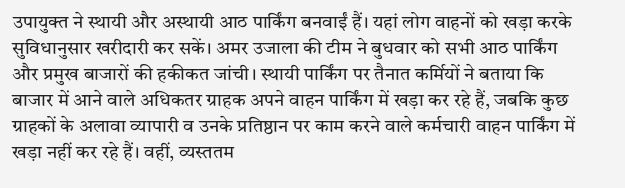उपायुक्त ने स्थायी और अस्थायी आठ पार्किंग बनवाईं हैं। यहां लोग वाहनों को खड़ा करके सुविधानुसार खरीदारी कर सकें। अमर उजाला की टीम ने बुधवार को सभी आठ पार्किंग और प्रमुख बाजारों की हकीकत जांची। स्थायी पार्किंग पर तैनात कर्मियों ने बताया कि बाजार में आने वाले अधिकतर ग्राहक अपने वाहन पार्किंग में खड़ा कर रहे हैं, जबकि कुछ ग्राहकों के अलावा व्यापारी व उनके प्रतिष्ठान पर काम करने वाले कर्मचारी वाहन पार्किंग में खड़ा नहीं कर रहे हैं। वहीं, व्यस्ततम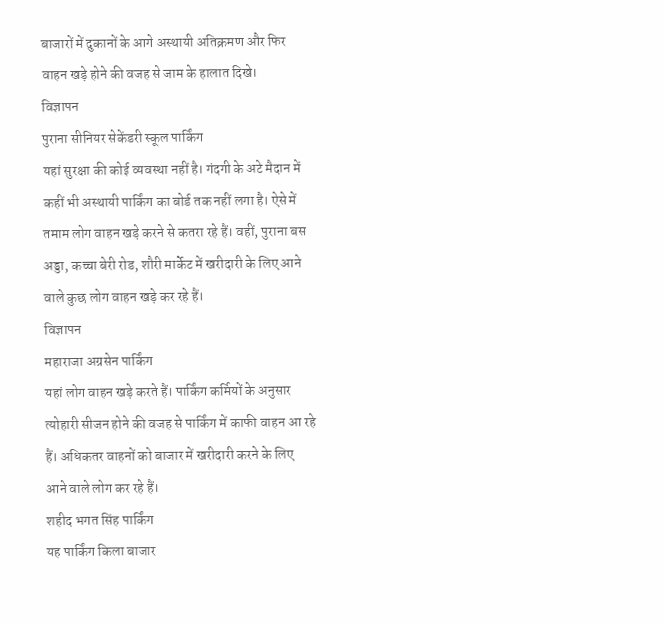बाजारों में दुकानों के आगे अस्थायी अतिक्रमण और फिर वाहन खड़े होने की वजह से जाम के हालात दिखे।
विज्ञापन
पुराना सीनियर सेकेंडरी स्कूल पार्किंग
यहां सुरक्षा की कोई व्यवस्था नहीं है। गंदगी के अटे मैदान में कहीं भी अस्थायी पार्किंग का बोर्ड तक नहीं लगा है। ऐसे में तमाम लोग वाहन खड़े करने से कतरा रहे हैं। वहीं, पुराना बस अड्डा, कच्चा बेरी रोड, शौरी मार्केट में खरीदारी के लिए आने वाले कुछ लोग वाहन खड़े कर रहे हैं।
विज्ञापन
महाराजा अग्रसेन पार्किंग
यहां लोग वाहन खड़े करते हैं। पार्किंग कर्मियों के अनुसार त्योहारी सीजन होने की वजह से पार्किंग में काफी वाहन आ रहे हैं। अधिकतर वाहनों को बाजार में खरीदारी करने के लिए आने वाले लोग कर रहे हैं।
शहीद भगत सिंह पार्किंग
यह पार्किंग किला बाजार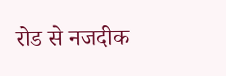रोड से नजदीक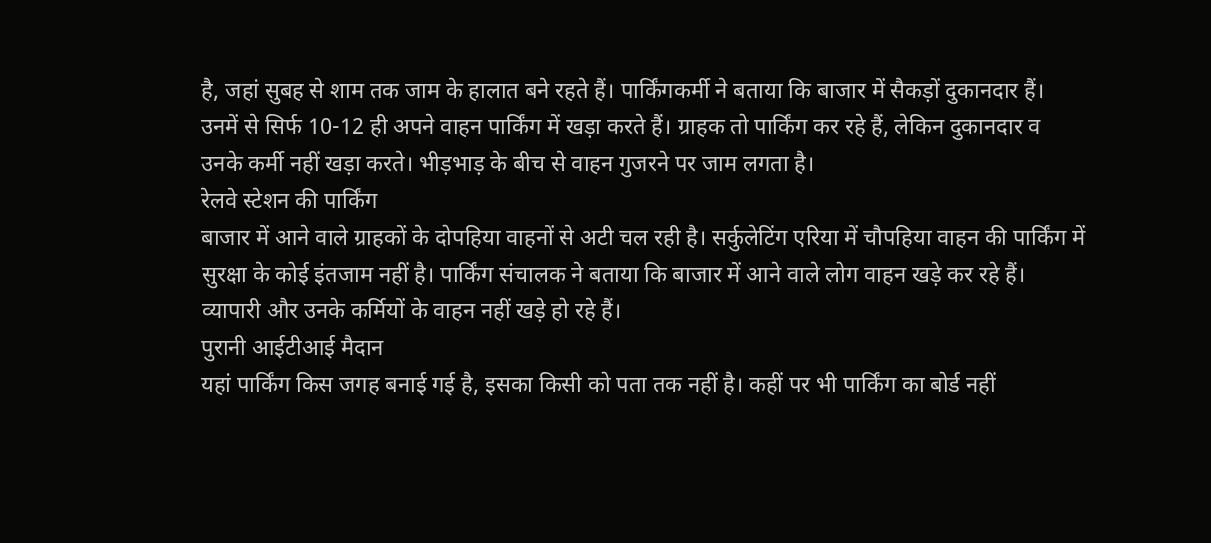है, जहां सुबह से शाम तक जाम के हालात बने रहते हैं। पार्किंगकर्मी ने बताया कि बाजार में सैकड़ों दुकानदार हैं। उनमें से सिर्फ 10-12 ही अपने वाहन पार्किंग में खड़ा करते हैं। ग्राहक तो पार्किंग कर रहे हैं, लेकिन दुकानदार व उनके कर्मी नहीं खड़ा करते। भीड़भाड़ के बीच से वाहन गुजरने पर जाम लगता है।
रेलवे स्टेशन की पार्किंग
बाजार में आने वाले ग्राहकों के दोपहिया वाहनों से अटी चल रही है। सर्कुलेटिंग एरिया में चौपहिया वाहन की पार्किंग में सुरक्षा के कोई इंतजाम नहीं है। पार्किंग संचालक ने बताया कि बाजार में आने वाले लोग वाहन खड़े कर रहे हैं। व्यापारी और उनके कर्मियों के वाहन नहीं खड़े हो रहे हैं।
पुरानी आईटीआई मैदान
यहां पार्किंग किस जगह बनाई गई है, इसका किसी को पता तक नहीं है। कहीं पर भी पार्किंग का बोर्ड नहीं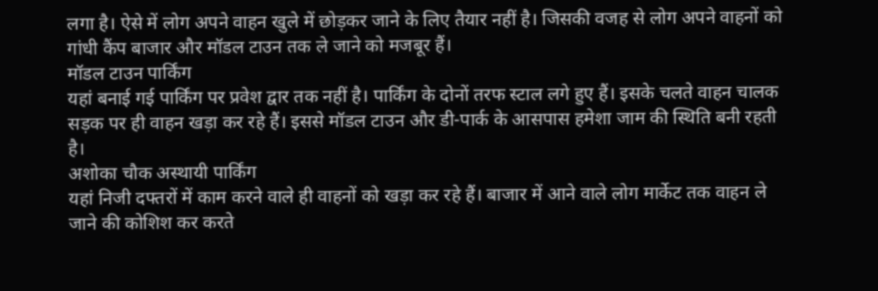लगा है। ऐसे में लोग अपने वाहन खुले में छोड़कर जाने के लिए तैयार नहीं है। जिसकी वजह से लोग अपने वाहनों को गांधी कैंप बाजार और मॉडल टाउन तक ले जाने को मजबूर हैं।
मॉडल टाउन पार्किंग
यहां बनाई गई पार्किंग पर प्रवेश द्वार तक नहीं है। पार्किंग के दोनों तरफ स्टाल लगे हुए हैं। इसके चलते वाहन चालक सड़क पर ही वाहन खड़ा कर रहे हैं। इससे मॉडल टाउन और डी-पार्क के आसपास हमेशा जाम की स्थिति बनी रहती है।
अशोका चौक अस्थायी पार्किंग
यहां निजी दफ्तरों में काम करने वाले ही वाहनों को खड़ा कर रहे हैं। बाजार में आने वाले लोग मार्केट तक वाहन ले जाने की कोशिश कर करते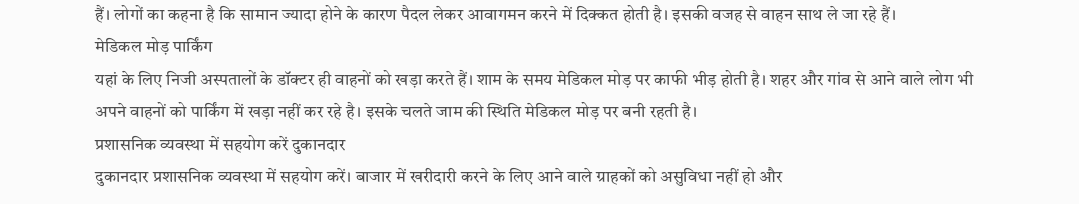हैं। लोगों का कहना है कि सामान ज्यादा होने के कारण पैदल लेकर आवागमन करने में दिक्कत होती है। इसकी वजह से वाहन साथ ले जा रहे हैं।
मेडिकल मोड़ पार्किंग
यहां के लिए निजी अस्पतालों के डॉक्टर ही वाहनों को खड़ा करते हैं। शाम के समय मेडिकल मोड़ पर काफी भीड़ होती है। शहर और गांव से आने वाले लोग भी अपने वाहनों को पार्किंग में खड़ा नहीं कर रहे है। इसके चलते जाम की स्थिति मेडिकल मोड़ पर बनी रहती है।
प्रशासनिक व्यवस्था में सहयोग करें दुकानदार
दुकानदार प्रशासनिक व्यवस्था में सहयोग करें। बाजार में खरीदारी करने के लिए आने वाले ग्राहकों को असुविधा नहीं हो और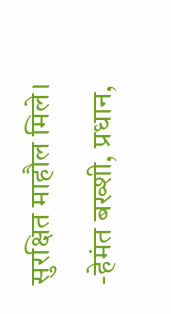सुरक्षित माहौल मिले।
-हेमंत बख्शी, प्रधान,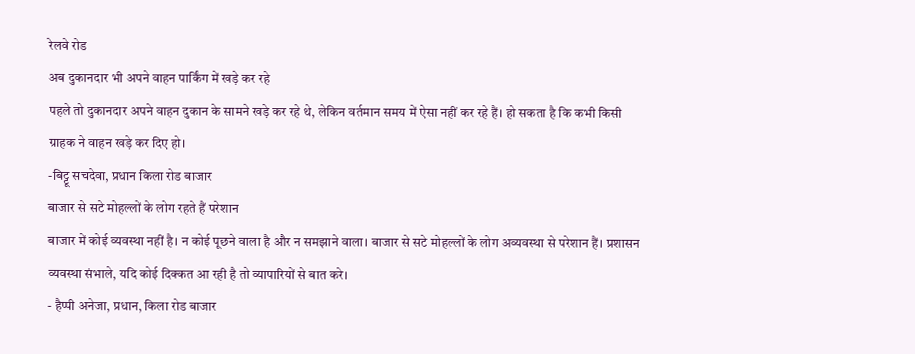रेलवे रोड
अब दुकानदार भी अपने वाहन पार्किंग में खड़े कर रहे
पहले तो दुकानदार अपने वाहन दुकान के सामने खड़े कर रहे थे, लेकिन वर्तमान समय में ऐसा नहीं कर रहे हैं। हो सकता है कि कभी किसी ग्राहक ने वाहन खड़े कर दिए हो।
-बिट्टू सचदेवा, प्रधान किला रोड बाजार
बाजार से सटे मोहल्लों के लोग रहते हैं परेशान
बाजार में कोई व्यवस्था नहीं है। न कोई पूछने वाला है और न समझाने वाला। बाजार से सटे मोहल्लों के लोग अव्यवस्था से परेशान हैं। प्रशासन व्यवस्था संभाले, यदि कोई दिक्कत आ रही है तो व्यापारियों से बात करे।
- हैप्पी अनेजा, प्रधान, किला रोड बाजार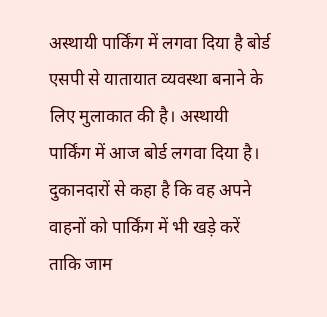अस्थायी पार्किंग में लगवा दिया है बोर्ड
एसपी से यातायात व्यवस्था बनाने के लिए मुलाकात की है। अस्थायी पार्किंग में आज बोर्ड लगवा दिया है। दुकानदारों से कहा है कि वह अपने वाहनों को पार्किंग में भी खड़े करें ताकि जाम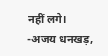नहीं लगे।
-अजय धनखड़,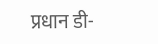प्रधान डी-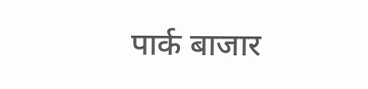पार्क बाजार